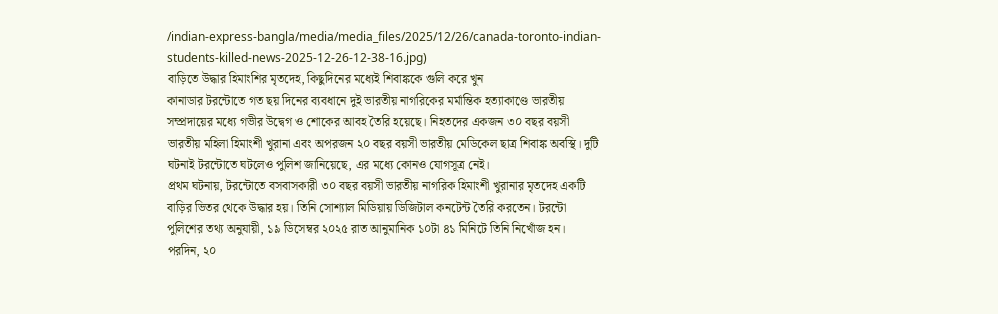/indian-express-bangla/media/media_files/2025/12/26/canada-toronto-indian-students-killed-news-2025-12-26-12-38-16.jpg)
বাড়িতে উদ্ধার হিমাংশির মৃতদেহ, কিছুদিনের মধ্যেই শিবাঙ্ককে গুলি করে খুন
কানাডার টরন্টোতে গত ছয় দিনের ব্যবধানে দুই ভারতীয় নাগরিকের মর্মান্তিক হত্যাকাণ্ডে ভারতীয় সম্প্রদায়ের মধ্যে গভীর উদ্বেগ ও শোকের আবহ তৈরি হয়েছে। নিহতদের একজন ৩০ বছর বয়সী ভারতীয় মহিলা হিমাংশী খুরানা এবং অপরজন ২০ বছর বয়সী ভারতীয় মেডিকেল ছাত্র শিবাঙ্ক অবস্থি। দুটি ঘটনাই টরন্টোতে ঘটলেও পুলিশ জানিয়েছে, এর মধ্যে কোনও যোগসূত্র নেই।
প্রথম ঘটনায়, টরন্টোতে বসবাসকারী ৩০ বছর বয়সী ভারতীয় নাগরিক হিমাংশী খুরানার মৃতদেহ একটি বাড়ির ভিতর থেকে উদ্ধার হয়। তিনি সোশ্যাল মিডিয়ায় ডিজিটাল কনটেন্ট তৈরি করতেন। টরন্টো পুলিশের তথ্য অনুযায়ী, ১৯ ডিসেম্বর ২০২৫ রাত আনুমানিক ১০টা ৪১ মিনিটে তিনি নিখোঁজ হন। পরদিন, ২০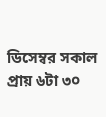ডিসেম্বর সকাল প্রায় ৬টা ৩০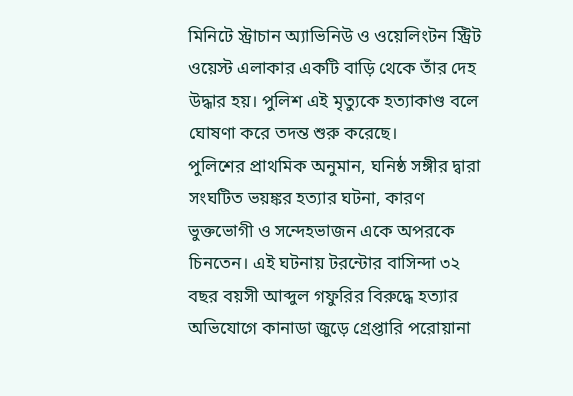মিনিটে স্ট্রাচান অ্যাভিনিউ ও ওয়েলিংটন স্ট্রিট ওয়েস্ট এলাকার একটি বাড়ি থেকে তাঁর দেহ উদ্ধার হয়। পুলিশ এই মৃত্যুকে হত্যাকাণ্ড বলে ঘোষণা করে তদন্ত শুরু করেছে।
পুলিশের প্রাথমিক অনুমান, ঘনিষ্ঠ সঙ্গীর দ্বারা সংঘটিত ভয়ঙ্কর হত্যার ঘটনা, কারণ ভুক্তভোগী ও সন্দেহভাজন একে অপরকে চিনতেন। এই ঘটনায় টরন্টোর বাসিন্দা ৩২ বছর বয়সী আব্দুল গফুরির বিরুদ্ধে হত্যার অভিযোগে কানাডা জুড়ে গ্রেপ্তারি পরোয়ানা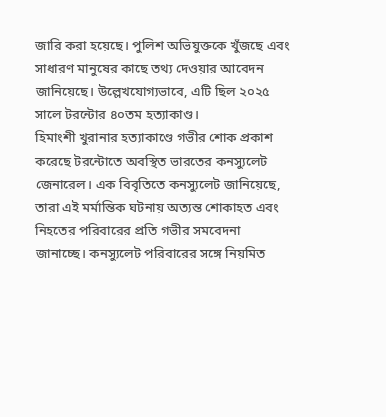জারি করা হয়েছে। পুলিশ অভিযুক্তকে খুঁজছে এবং সাধারণ মানুষের কাছে তথ্য দেওয়ার আবেদন জানিয়েছে। উল্লেখযোগ্যভাবে, এটি ছিল ২০২৫ সালে টরন্টোর ৪০তম হত্যাকাণ্ড।
হিমাংশী খুরানার হত্যাকাণ্ডে গভীর শোক প্রকাশ করেছে টরন্টোতে অবস্থিত ভারতের কনস্যুলেট জেনারেল। এক বিবৃতিতে কনস্যুলেট জানিয়েছে, তারা এই মর্মান্তিক ঘটনায় অত্যন্ত শোকাহত এবং নিহতের পরিবারের প্রতি গভীর সমবেদনা জানাচ্ছে। কনস্যুলেট পরিবারের সঙ্গে নিয়মিত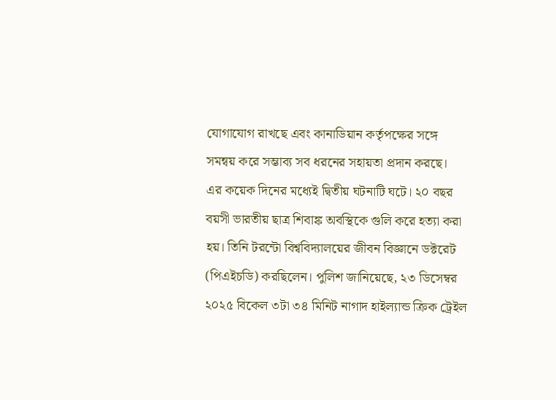যোগাযোগ রাখছে এবং কানাডিয়ান কর্তৃপক্ষের সঙ্গে সমন্বয় করে সম্ভাব্য সব ধরনের সহায়তা প্রদান করছে।
এর কয়েক দিনের মধ্যেই দ্বিতীয় ঘটনাটি ঘটে। ২০ বছর বয়সী ভারতীয় ছাত্র শিবাঙ্ক অবস্থিকে গুলি করে হত্যা করা হয়। তিনি টরন্টো বিশ্ববিদ্যালয়ের জীবন বিজ্ঞানে ডক্টরেট (পিএইচডি) করছিলেন। পুলিশ জানিয়েছে, ২৩ ডিসেম্বর ২০২৫ বিকেল ৩টা ৩৪ মিনিট নাগাদ হাইল্যান্ড ক্রিক ট্রেইল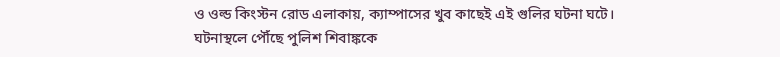ও ওল্ড কিংস্টন রোড এলাকায়, ক্যাম্পাসের খুব কাছেই এই গুলির ঘটনা ঘটে।
ঘটনাস্থলে পৌঁছে পুলিশ শিবাঙ্ককে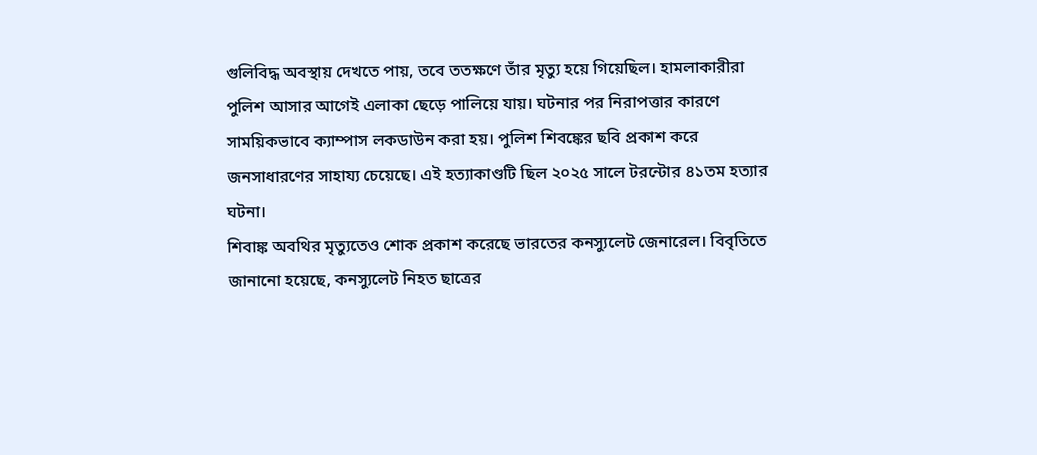গুলিবিদ্ধ অবস্থায় দেখতে পায়, তবে ততক্ষণে তাঁর মৃত্যু হয়ে গিয়েছিল। হামলাকারীরা পুলিশ আসার আগেই এলাকা ছেড়ে পালিয়ে যায়। ঘটনার পর নিরাপত্তার কারণে সাময়িকভাবে ক্যাম্পাস লকডাউন করা হয়। পুলিশ শিবঙ্কের ছবি প্রকাশ করে জনসাধারণের সাহায্য চেয়েছে। এই হত্যাকাণ্ডটি ছিল ২০২৫ সালে টরন্টোর ৪১তম হত্যার ঘটনা।
শিবাঙ্ক অবথির মৃত্যুতেও শোক প্রকাশ করেছে ভারতের কনস্যুলেট জেনারেল। বিবৃতিতে জানানো হয়েছে, কনস্যুলেট নিহত ছাত্রের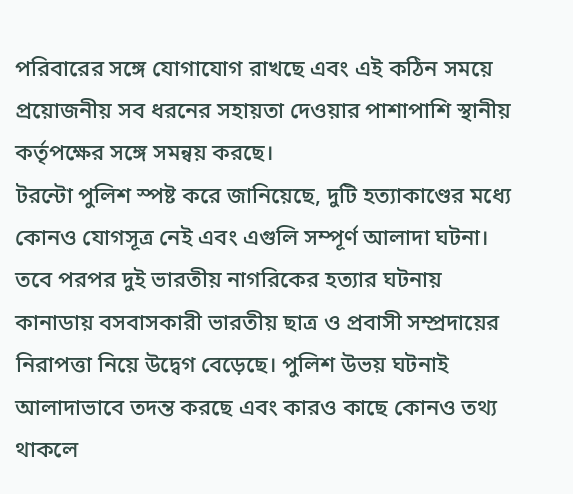পরিবারের সঙ্গে যোগাযোগ রাখছে এবং এই কঠিন সময়ে প্রয়োজনীয় সব ধরনের সহায়তা দেওয়ার পাশাপাশি স্থানীয় কর্তৃপক্ষের সঙ্গে সমন্বয় করছে।
টরন্টো পুলিশ স্পষ্ট করে জানিয়েছে, দুটি হত্যাকাণ্ডের মধ্যে কোনও যোগসূত্র নেই এবং এগুলি সম্পূর্ণ আলাদা ঘটনা। তবে পরপর দুই ভারতীয় নাগরিকের হত্যার ঘটনায় কানাডায় বসবাসকারী ভারতীয় ছাত্র ও প্রবাসী সম্প্রদায়ের নিরাপত্তা নিয়ে উদ্বেগ বেড়েছে। পুলিশ উভয় ঘটনাই আলাদাভাবে তদন্ত করছে এবং কারও কাছে কোনও তথ্য থাকলে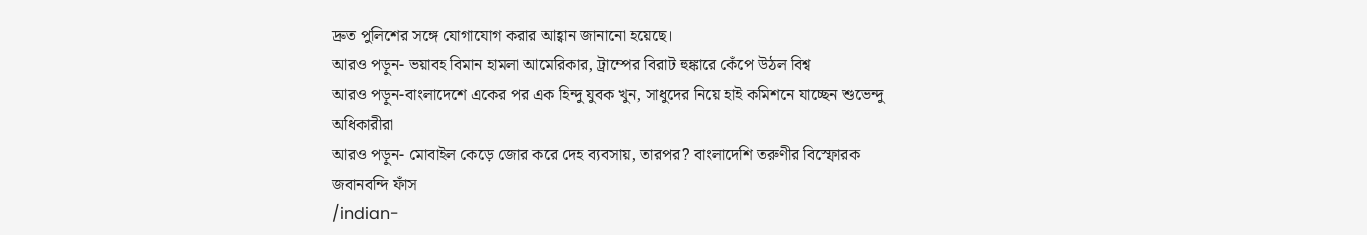দ্রুত পুলিশের সঙ্গে যোগাযোগ করার আহ্বান জানানো হয়েছে।
আরও পড়ুন- ভয়াবহ বিমান হামলা আমেরিকার, ট্রাম্পের বিরাট হুঙ্কারে কেঁপে উঠল বিশ্ব
আরও পড়ুন-বাংলাদেশে একের পর এক হিন্দু যুবক খুন, সাধুদের নিয়ে হাই কমিশনে যাচ্ছেন শুভেন্দু অধিকারীরা
আরও পড়ুন- মোবাইল কেড়ে জোর করে দেহ ব্যবসায়, তারপর? বাংলাদেশি তরুণীর বিস্ফোরক জবানবন্দি ফাঁস
/indian-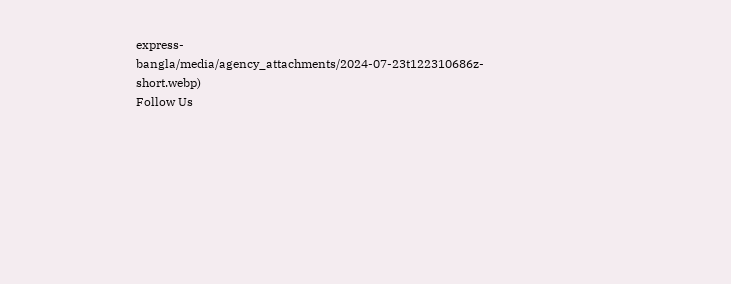express-bangla/media/agency_attachments/2024-07-23t122310686z-short.webp)
Follow Us